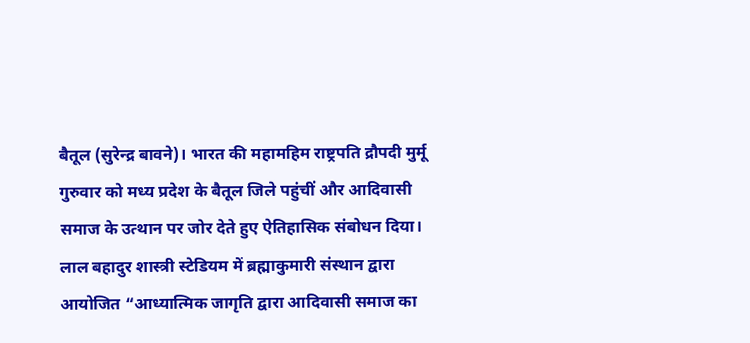बैतूल (सुरेन्द्र बावने)। भारत की महामहिम राष्ट्रपति द्रौपदी मुर्मू गुरुवार को मध्य प्रदेश के बैतूल जिले पहुंचीं और आदिवासी समाज के उत्थान पर जोर देते हुए ऐतिहासिक संबोधन दिया। लाल बहादुर शास्त्री स्टेडियम में ब्रह्माकुमारी संस्थान द्वारा आयोजित “आध्यात्मिक जागृति द्वारा आदिवासी समाज का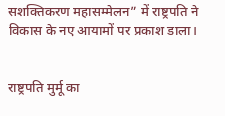सशक्तिकरण महासम्मेलन” में राष्ट्रपति ने विकास के नए आयामों पर प्रकाश डाला।


राष्ट्रपति मुर्मू का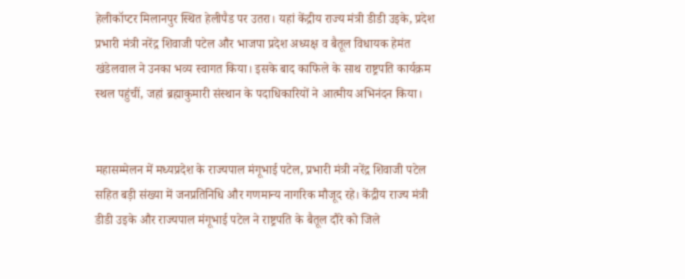हेलीकॉप्टर मिलानपुर स्थित हेलीपैड पर उतरा। यहां केंद्रीय राज्य मंत्री डीडी उइके, प्रदेश प्रभारी मंत्री नरेंद्र शिवाजी पटेल और भाजपा प्रदेश अध्यक्ष व बैतूल विधायक हेमंत खंडेलवाल ने उनका भव्य स्वागत किया। इसके बाद काफिले के साथ राष्ट्रपति कार्यक्रम स्थल पहुंचीं, जहां ब्रह्माकुमारी संस्थान के पदाधिकारियों ने आत्मीय अभिनंदन किया।


महासम्मेलन में मध्यप्रदेश के राज्यपाल मंगूभाई पटेल, प्रभारी मंत्री नरेंद्र शिवाजी पटेल सहित बड़ी संख्या में जनप्रतिनिधि और गणमान्य नागरिक मौजूद रहे। केंद्रीय राज्य मंत्री डीडी उइके और राज्यपाल मंगूभाई पटेल ने राष्ट्रपति के बैतूल दौरे को जिले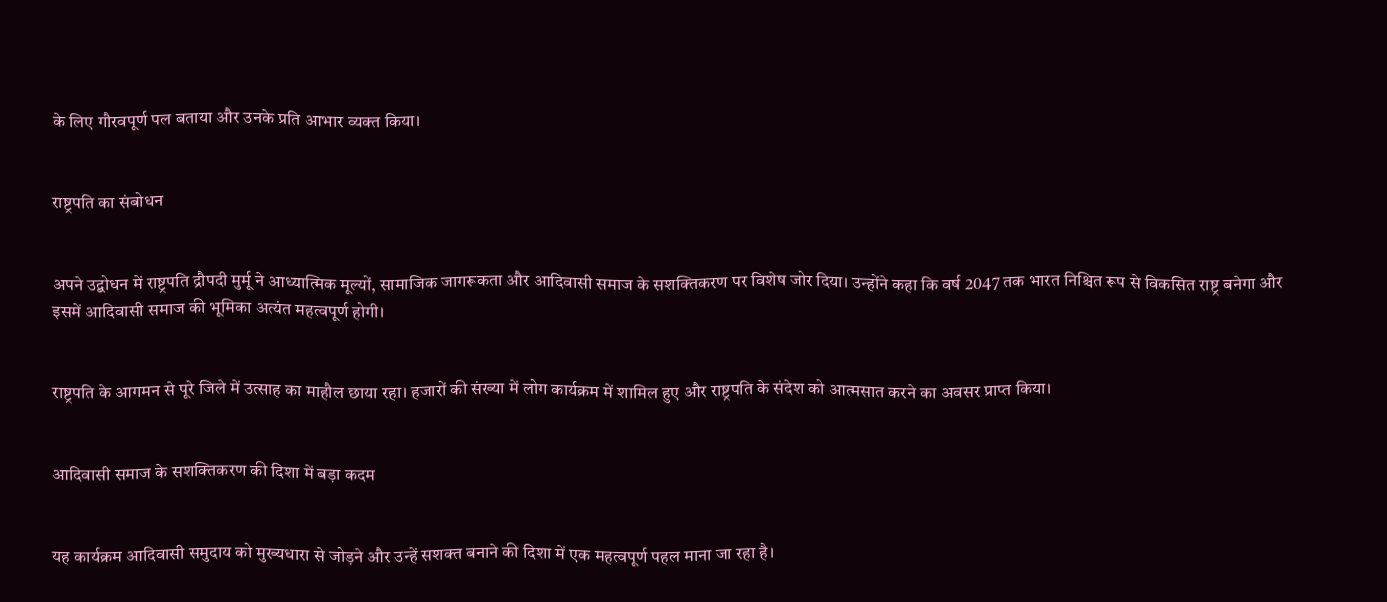के लिए गौरवपूर्ण पल बताया और उनके प्रति आभार व्यक्त किया।


राष्ट्रपति का संबोधन


अपने उद्बोधन में राष्ट्रपति द्रौपदी मुर्मू ने आध्यात्मिक मूल्यों, सामाजिक जागरूकता और आदिवासी समाज के सशक्तिकरण पर विशेष जोर दिया। उन्होंने कहा कि वर्ष 2047 तक भारत निश्चित रूप से विकसित राष्ट्र बनेगा और इसमें आदिवासी समाज की भूमिका अत्यंत महत्वपूर्ण होगी।


राष्ट्रपति के आगमन से पूरे जिले में उत्साह का माहौल छाया रहा। हजारों की संख्या में लोग कार्यक्रम में शामिल हुए और राष्ट्रपति के संदेश को आत्मसात करने का अवसर प्राप्त किया।


आदिवासी समाज के सशक्तिकरण की दिशा में बड़ा कदम


यह कार्यक्रम आदिवासी समुदाय को मुख्यधारा से जोड़ने और उन्हें सशक्त बनाने की दिशा में एक महत्वपूर्ण पहल माना जा रहा है।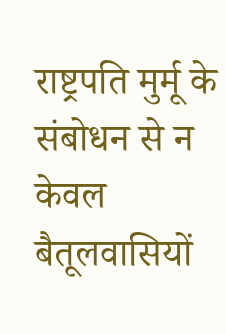राष्ट्रपति मुर्मू के संबोधन से न केवल बैतूलवासियों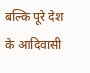बल्कि पूरे देश के आदिवासी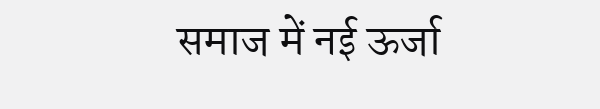समाज में नई ऊर्जा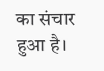का संचार हुआ है।